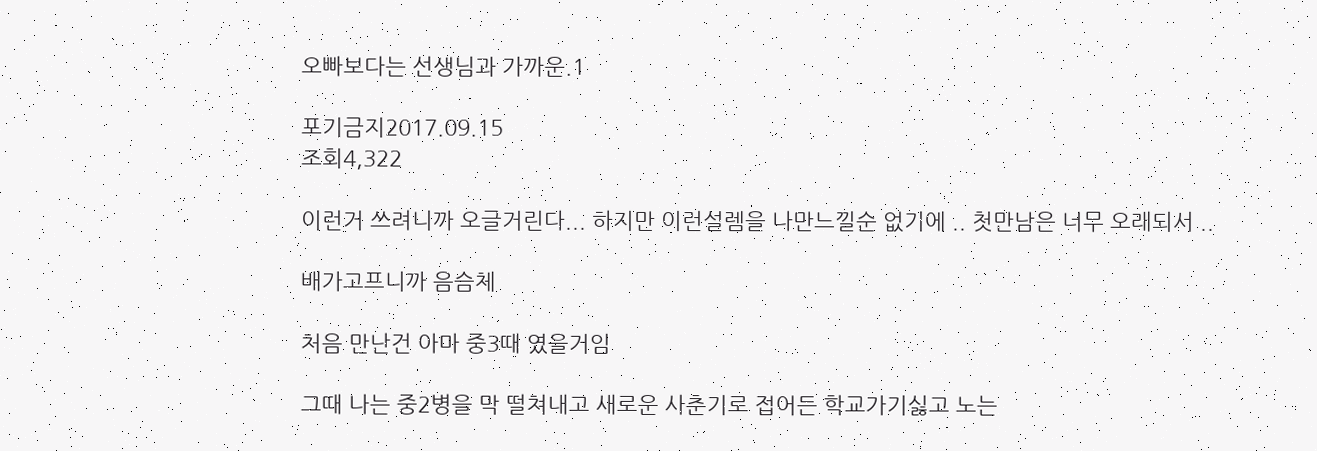오빠보다는 선생님과 가까운.1

포기금지2017.09.15
조회4,322

이런거 쓰려니까 오글거린다... 하지만 이런설렘을 나만느낄순 없기에 .. 첫만남은 너무 오래되서 ..

배가고프니까 음슴체

처음 만난건 아마 중3때 였을거임

그때 나는 중2병을 막 떨쳐내고 새로운 사춘기로 접어든 학교가기싫고 노는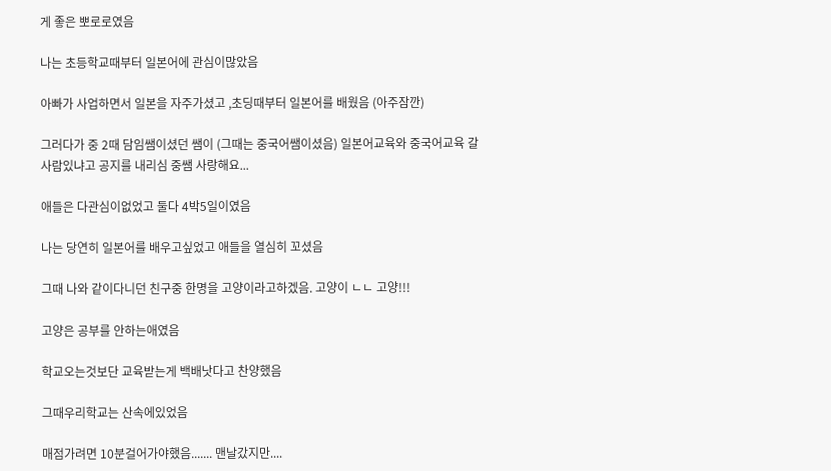게 좋은 뽀로로였음

나는 초등학교때부터 일본어에 관심이많았음

아빠가 사업하면서 일본을 자주가셨고 ,초딩때부터 일본어를 배웠음 (아주잠깐)

그러다가 중 2때 담임쌤이셨던 쌤이 (그때는 중국어쌤이셨음) 일본어교육와 중국어교육 갈사람있냐고 공지를 내리심 중쌤 사랑해요...

애들은 다관심이없었고 둘다 4박5일이였음

나는 당연히 일본어를 배우고싶었고 애들을 열심히 꼬셨음

그때 나와 같이다니던 친구중 한명을 고양이라고하겠음. 고양이 ㄴㄴ 고양!!!

고양은 공부를 안하는애였음

학교오는것보단 교육받는게 백배낫다고 찬양했음

그때우리학교는 산속에있었음

매점가려면 10분걸어가야했음....... 맨날갔지만....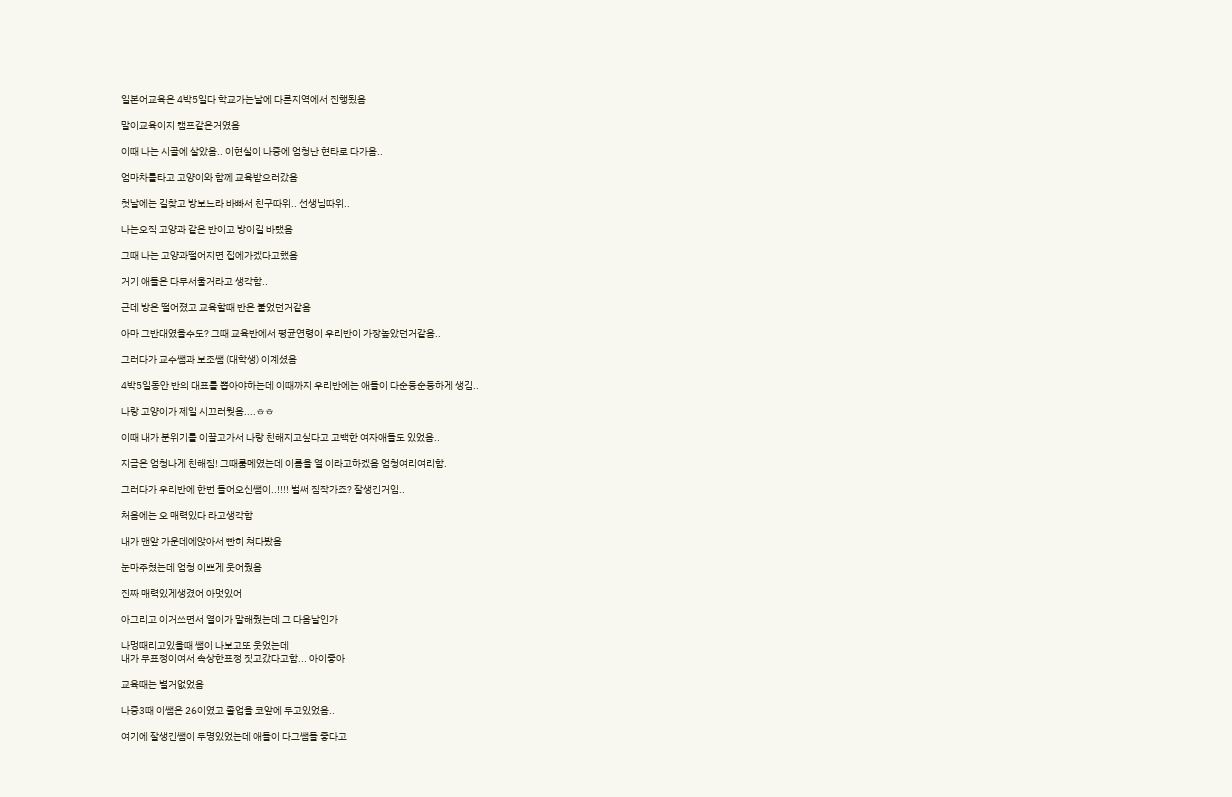일본어교육은 4박5일다 학교가는날에 다른지역에서 진행됬음

말이교육이지 캠프같은거였음

이때 나는 시골에 살았음.. 이현실이 나중에 엄청난 현타로 다가옴..

엄마차를타고 고양이와 함께 교육받으러갔음

첫날에는 길찾고 방보느라 바빠서 친구따위.. 선생님따위..

나는오직 고양과 같은 반이고 방이길 바랬음

그때 나는 고양과떨어지면 집에가겠다고했음

거기 애들은 다무서울거라고 생각함..

근데 방은 떨어졌고 교육할때 반은 붙었던거같음

아마 그반대였을수도? 그때 교육반에서 평균연령이 우리반이 가장높았던거같음..

그러다가 교수쌤과 보조쌤 (대학생) 이계셨음

4박5일동안 반의 대표를 뽑아야하는데 이때까지 우리반에는 애들이 다순둥순둥하게 생김..

나랑 고양이가 제일 시끄러웟음....ㅎㅎ

이때 내가 분위기를 이끌고가서 나랑 친해지고싶다고 고백한 여자애들도 있었음..

지금은 엄청나게 친해짐! 그때룸메였는데 이름을 열 이라고하겠음 엄청여리여리함.

그러다가 우리반에 한번 들어오신쌤이..!!!! 벌써 짐작가죠? 잘생긴거임..

처음에는 오 매력있다 라고생각함

내가 맨앞 가운데에앉아서 빤히 쳐다봤음

눈마주쳤는데 엄청 이쁘게 웃어줬음

진짜 매력있게생겼어 아멋있어

아그리고 이거쓰면서 열이가 말해줬는데 그 다음날인가

나멍때리고있을때 쌤이 나보고또 웃었는데
내가 무표정이여서 속상한표정 짓고갔다고함... 아이좋아

교육때는 별거없었음

나중3때 이쌤은 26이였고 졸업을 코앞에 두고있었음..

여기에 잘생긴쌤이 두명있었는데 애들이 다그쌤들 좋다고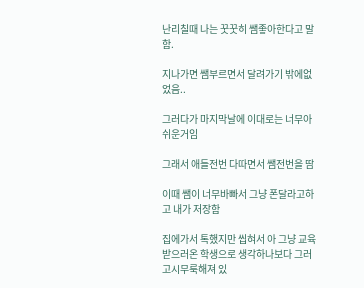난리칠때 나는 꿋꿋히 쌤좋아한다고 말함.

지나가면 쌤부르면서 달려가기 밖에없었음..

그러다가 마지막날에 이대로는 너무아쉬운거임

그래서 애들전번 다따면서 쌤전번을 땀

이때 쌤이 너무바빠서 그냥 폰달라고하고 내가 저장함

집에가서 톡했지만 씹혀서 아 그냥 교육받으러온 학생으로 생각하나보다 그러고시무룩해져 있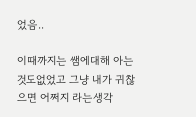었음..

이때까지는 쌤에대해 아는것도없었고 그냥 내가 귀찮으면 어쩌지 라는생각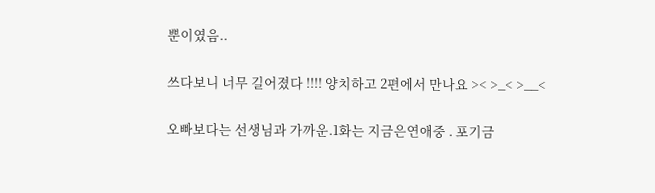뿐이였음..

쓰다보니 너무 길어졌다 !!!! 양치하고 2편에서 만나요 >< >_< >__<

오빠보다는 선생님과 가까운.1화는 지금은연애중 . 포기금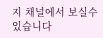지 채널에서 보실수있습니다